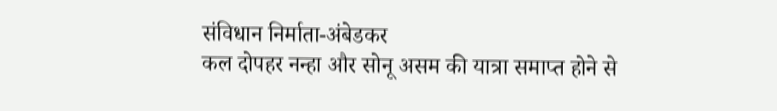संविधान निर्माता-अंबेडकर
कल दोपहर नन्हा और सोनू असम की यात्रा समाप्त होने से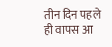तीन दिन पहले ही वापस आ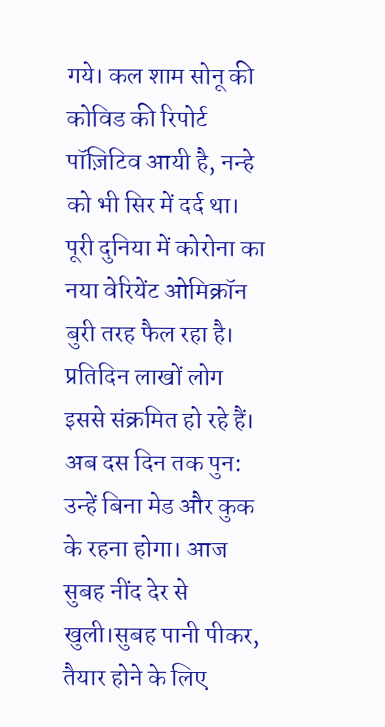गये। कल शाम सोनू की कोविड की रिपोर्ट पॉज़िटिव आयी है, नन्हे को भी सिर में दर्द था। पूरी दुनिया में कोरोना का नया वेरियेंट ओमिक्रॉन बुरी तरह फैल रहा है। प्रतिदिन लाखों लोग इससे संक्रमित हो रहे हैं। अब दस दिन तक पुन: उन्हें बिना मेड और कुक के रहना होगा। आज सुबह नींद देर से खुली।सुबह पानी पीकर, तैयार होने के लिए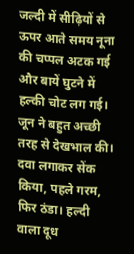जल्दी में सीढ़ियों से ऊपर आते समय नूना की चप्पल अटक गई और बायें घुटने में हल्की चोट लग गई। जून ने बहुत अच्छी तरह से देखभाल की। दवा लगाकर सेंक किया, पहले गरम, फिर ठंडा। हल्दी वाला दूध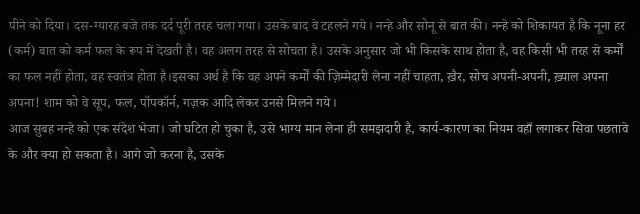पीने को दिया। दस-ग्यारह बजे तक दर्द पूरी तरह चला गया। उसके बाद वे टहलने गये। नन्हे और सोनू से बात की। नन्हे को शिकायत है कि नूना हर (कर्म) बात को कर्म फल के रूप में देखती है। वह अलग तरह से सोचता है। उसके अनुसार जो भी किसके साथ होता है, वह किसी भी तरह से कर्मों का फल नहीं होता, वह स्वतंत्र होता है।इसका अर्थ है कि वह अपने कर्मों की ज़िम्मेदारी लेना नहीं चाहता, ख़ैर, सोच अपनी-अपनी, ख़्याल अपना अपना! शाम को वे सूप, फल, पॉपकॉर्न, गज़क आदि लेकर उनसे मिलने गये।
आज सुबह नन्हे को एक संदेश भेजा। जो घटित हो चुका है, उसे भाग्य मान लेना ही समझदारी है, कार्य-कारण का नियम वहाँ लगाकर सिवा पछतावे के और क्या हो सकता है। आगे जो करना है, उसके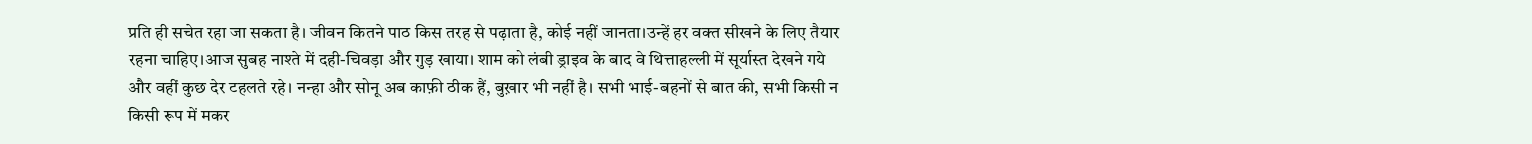प्रति ही सचेत रहा जा सकता है। जीवन कितने पाठ किस तरह से पढ़ाता है, कोई नहीं जानता।उन्हें हर वक्त सीखने के लिए तैयार रहना चाहिए।आज सुबह नाश्ते में दही-चिवड़ा और गुड़ खाया। शाम को लंबी ड्राइव के बाद वे थित्ताहल्ली में सूर्यास्त देखने गये और वहीं कुछ देर टहलते रहे। नन्हा और सोनू अब काफ़ी ठीक हैं, बुख़ार भी नहीं है। सभी भाई-बहनों से बात की, सभी किसी न किसी रूप में मकर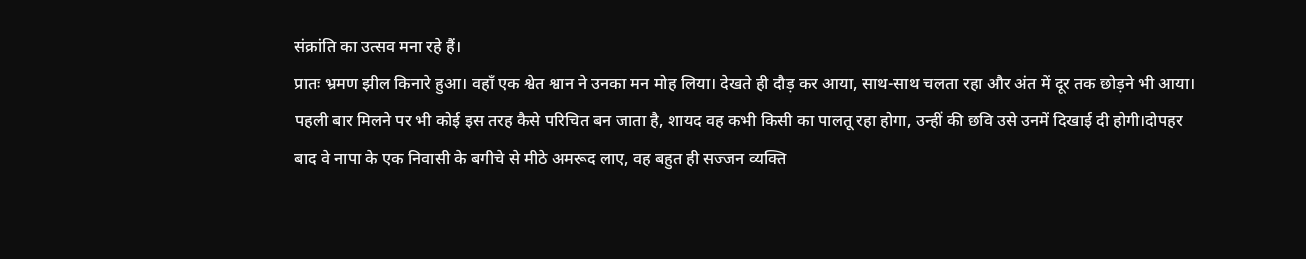संक्रांति का उत्सव मना रहे हैं।
प्रातः भ्रमण झील किनारे हुआ। वहाँ एक श्वेत श्वान ने उनका मन मोह लिया। देखते ही दौड़ कर आया, साथ-साथ चलता रहा और अंत में दूर तक छोड़ने भी आया। पहली बार मिलने पर भी कोई इस तरह कैसे परिचित बन जाता है, शायद वह कभी किसी का पालतू रहा होगा, उन्हीं की छवि उसे उनमें दिखाई दी होगी।दोपहर बाद वे नापा के एक निवासी के बगीचे से मीठे अमरूद लाए, वह बहुत ही सज्जन व्यक्ति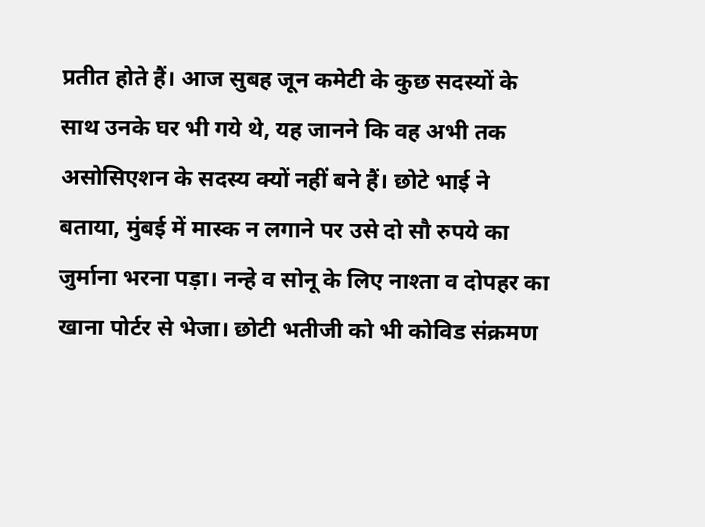प्रतीत होते हैं। आज सुबह जून कमेटी के कुछ सदस्यों के साथ उनके घर भी गये थे, यह जानने कि वह अभी तक असोसिएशन के सदस्य क्यों नहीं बने हैं। छोटे भाई ने बताया, मुंबई में मास्क न लगाने पर उसे दो सौ रुपये का जुर्माना भरना पड़ा। नन्हे व सोनू के लिए नाश्ता व दोपहर का खाना पोर्टर से भेजा। छोटी भतीजी को भी कोविड संक्रमण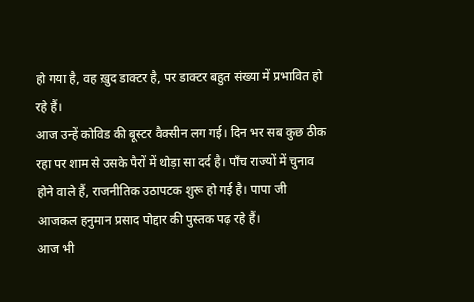हो गया है, वह ख़ुद डाक्टर है, पर डाक्टर बहुत संख्या में प्रभावित हो रहे हैं।
आज उन्हें कोविड की बूस्टर वैक्सीन लग गई। दिन भर सब कुछ ठीक रहा पर शाम से उसके पैरों में थोड़ा सा दर्द है। पाँच राज्यों में चुनाव होने वाले हैं, राजनीतिक उठापटक शुरू हो गई है। पापा जी आजकल हनुमान प्रसाद पोद्दार की पुस्तक पढ़ रहे हैं।
आज भी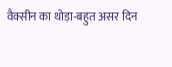वैक्सीन का थोड़ा-बहुत असर दिन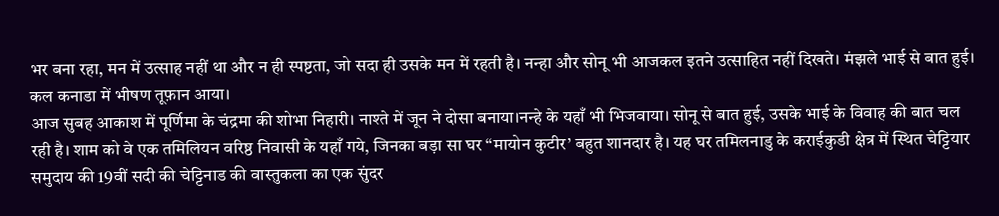भर बना रहा, मन में उत्साह नहीं था और न ही स्पष्टता, जो सदा ही उसके मन में रहती है। नन्हा और सोनू भी आजकल इतने उत्साहित नहीं दिखते। मंझले भाई से बात हुई। कल कनाडा में भीषण तूफ़ान आया।
आज सुबह आकाश में पूर्णिमा के चंद्रमा की शोभा निहारी। नाश्ते में जून ने दोसा बनाया।नन्हे के यहाँ भी भिजवाया। सोनू से बात हुई, उसके भाई के विवाह की बात चल रही है। शाम को वे एक तमिलियन वरिष्ठ निवासी के यहाँ गये, जिनका बड़ा सा घर “मायोन कुटीर’ बहुत शानदार है। यह घर तमिलनाडु के कराईकुडी क्षेत्र में स्थित चेट्टियार समुदाय की 19वीं सदी की चेट्टिनाड की वास्तुकला का एक सुंदर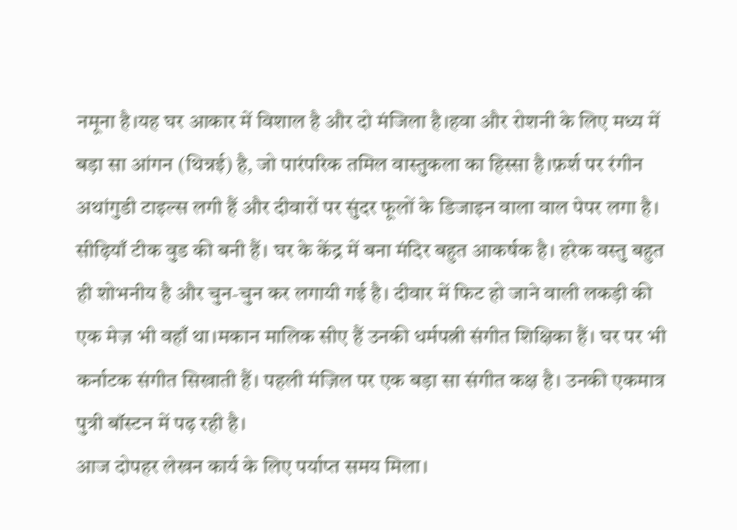नमूना है।यह घर आकार में विशाल है और दो मंजिला है।हवा और रोशनी के लिए मध्य में बड़ा सा आंगन (थिन्नई) है, जो पारंपरिक तमिल वास्तुकला का हिस्सा है।फ़र्श पर रंगीन अथांगुडी टाइल्स लगी हैं और दीवारों पर सुंदर फूलों के डिजाइन वाला वाल पेपर लगा है। सीढ़ियाँ टीक वुड की बनी हैं। घर के केंद्र में बना मंदिर बहुत आकर्षक है। हरेक वस्तु बहुत ही शोभनीय है और चुन-चुन कर लगायी गई है। दीवार में फिट हो जाने वाली लकड़ी की एक मेज़ भी वहाँ था।मकान मालिक सीए हैं उनकी धर्मपत्नी संगीत शिक्षिका हैं। घर पर भी कर्नाटक संगीत सिखाती हैं। पहली मंज़िल पर एक बड़ा सा संगीत कक्ष है। उनकी एकमात्र पुत्री बॉस्टन में पढ़ रही है।
आज दोपहर लेखन कार्य के लिए पर्याप्त समय मिला।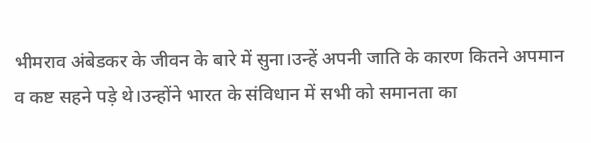भीमराव अंबेडकर के जीवन के बारे में सुना।उन्हें अपनी जाति के कारण कितने अपमान व कष्ट सहने पड़े थे।उन्होंने भारत के संविधान में सभी को समानता का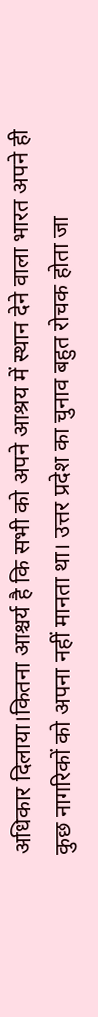अधिकार दिलाया।कितना आश्चर्य है कि सभी को अपने आश्रय में स्थान देने वाला भारत अपने ही कुछ नागरिकों को अपना नहीं मानता था। उत्तर प्रदेश का चुनाव बहुत रोचक होता जा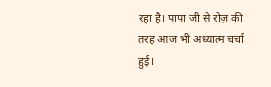रहा है। पापा जी से रोज़ की तरह आज भी अध्यात्म चर्चा हुई।